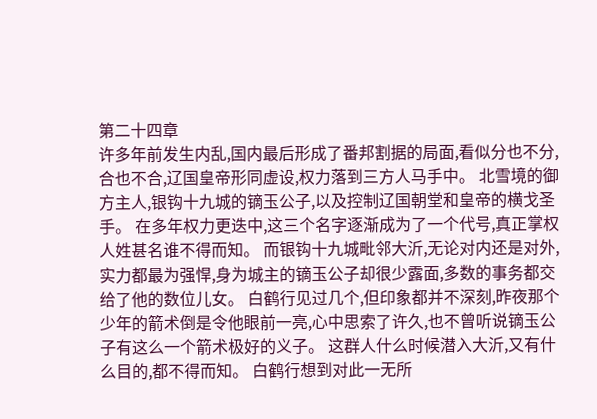第二十四章
许多年前发生内乱,国内最后形成了番邦割据的局面,看似分也不分,合也不合,辽国皇帝形同虚设,权力落到三方人马手中。 北雪境的御方主人,银钩十九城的镝玉公子,以及控制辽国朝堂和皇帝的横戈圣手。 在多年权力更迭中,这三个名字逐渐成为了一个代号,真正掌权人姓甚名谁不得而知。 而银钩十九城毗邻大沂,无论对内还是对外,实力都最为强悍,身为城主的镝玉公子却很少露面,多数的事务都交给了他的数位儿女。 白鹤行见过几个,但印象都并不深刻,昨夜那个少年的箭术倒是令他眼前一亮,心中思索了许久,也不曾听说镝玉公子有这么一个箭术极好的义子。 这群人什么时候潜入大沂,又有什么目的,都不得而知。 白鹤行想到对此一无所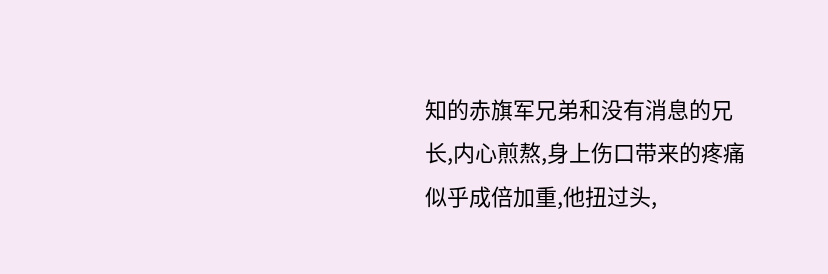知的赤旗军兄弟和没有消息的兄长,内心煎熬,身上伤口带来的疼痛似乎成倍加重,他扭过头,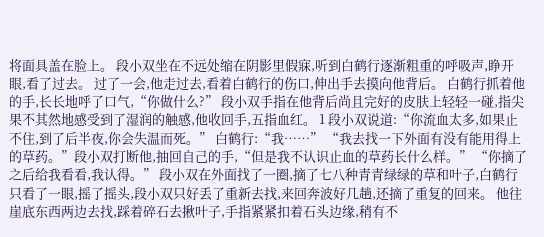将面具盖在脸上。 段小双坐在不远处缩在阴影里假寐,听到白鹤行逐渐粗重的呼吸声,睁开眼,看了过去。 过了一会,他走过去,看着白鹤行的伤口,伸出手去摸向他背后。 白鹤行抓着他的手,长长地呼了口气,“你做什么?” 段小双手指在他背后尚且完好的皮肤上轻轻一碰,指尖果不其然地感受到了湿润的触感,他收回手,五指血红。 1 段小双说道:“你流血太多,如果止不住,到了后半夜,你会失温而死。” 白鹤行:“我……” “我去找一下外面有没有能用得上的草药。”段小双打断他,抽回自己的手,“但是我不认识止血的草药长什么样。” “你摘了之后给我看看,我认得。” 段小双在外面找了一圈,摘了七八种青青绿绿的草和叶子,白鹤行只看了一眼,摇了摇头,段小双只好丢了重新去找,来回奔波好几趟,还摘了重复的回来。 他往崖底东西两边去找,踩着碎石去揪叶子,手指紧紧扣着石头边缘,稍有不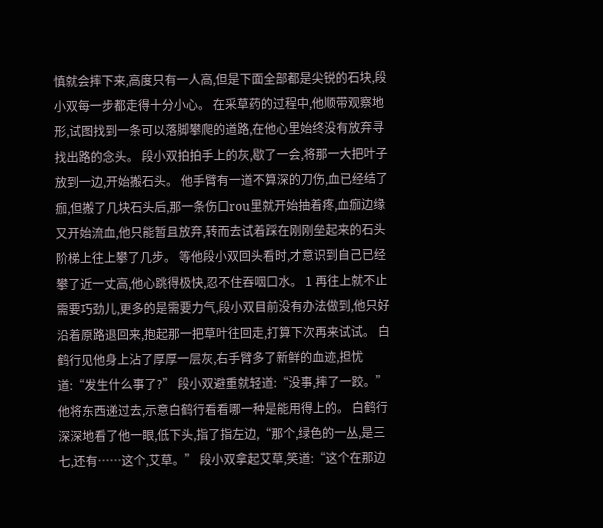慎就会摔下来,高度只有一人高,但是下面全部都是尖锐的石块,段小双每一步都走得十分小心。 在采草药的过程中,他顺带观察地形,试图找到一条可以落脚攀爬的道路,在他心里始终没有放弃寻找出路的念头。 段小双拍拍手上的灰,歇了一会,将那一大把叶子放到一边,开始搬石头。 他手臂有一道不算深的刀伤,血已经结了痂,但搬了几块石头后,那一条伤口rou里就开始抽着疼,血痂边缘又开始流血,他只能暂且放弃,转而去试着踩在刚刚垒起来的石头阶梯上往上攀了几步。 等他段小双回头看时,才意识到自己已经攀了近一丈高,他心跳得极快,忍不住吞咽口水。 1 再往上就不止需要巧劲儿,更多的是需要力气,段小双目前没有办法做到,他只好沿着原路退回来,抱起那一把草叶往回走,打算下次再来试试。 白鹤行见他身上沾了厚厚一层灰,右手臂多了新鲜的血迹,担忧道:“发生什么事了?” 段小双避重就轻道:“没事,摔了一跤。”他将东西递过去,示意白鹤行看看哪一种是能用得上的。 白鹤行深深地看了他一眼,低下头,指了指左边,“那个,绿色的一丛,是三七,还有……这个,艾草。” 段小双拿起艾草,笑道:“这个在那边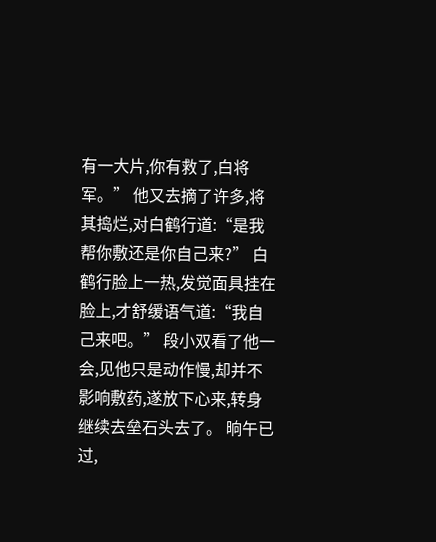有一大片,你有救了,白将军。” 他又去摘了许多,将其捣烂,对白鹤行道:“是我帮你敷还是你自己来?” 白鹤行脸上一热,发觉面具挂在脸上,才舒缓语气道:“我自己来吧。” 段小双看了他一会,见他只是动作慢,却并不影响敷药,遂放下心来,转身继续去垒石头去了。 晌午已过,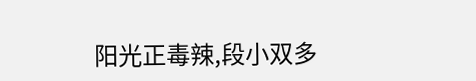阳光正毒辣,段小双多